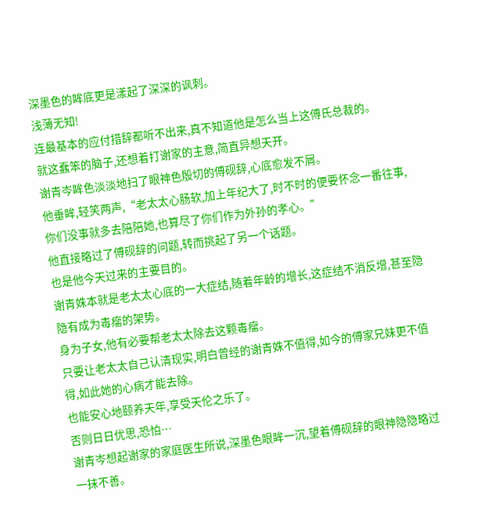深墨色的眸底更是漾起了深深的讽刺。
浅薄无知!
连最基本的应付措辞都听不出来,真不知道他是怎么当上这傅氏总裁的。
就这蠢笨的脑子,还想着打谢家的主意,简直异想天开。
谢青岑眸色淡淡地扫了眼神色殷切的傅砚辞,心底愈发不屑。
他垂眸,轻笑两声,“老太太心肠软,加上年纪大了,时不时的便要怀念一番往事,你们没事就多去陪陪她,也算尽了你们作为外孙的孝心。”
他直接略过了傅砚辞的问题,转而挑起了另一个话题。
也是他今天过来的主要目的。
谢青姝本就是老太太心底的一大症结,随着年龄的增长,这症结不消反增,甚至隐隐有成为毒瘤的架势。
身为子女,他有必要帮老太太除去这颗毒瘤。
只要让老太太自己认清现实,明白曾经的谢青姝不值得,如今的傅家兄妹更不值得,如此她的心病才能去除。
也能安心地颐养天年,享受天伦之乐了。
否则日日优思,恐怕…
谢青岑想起谢家的家庭医生所说,深墨色眼眸一沉,望着傅砚辞的眼神隐隐略过一抹不善。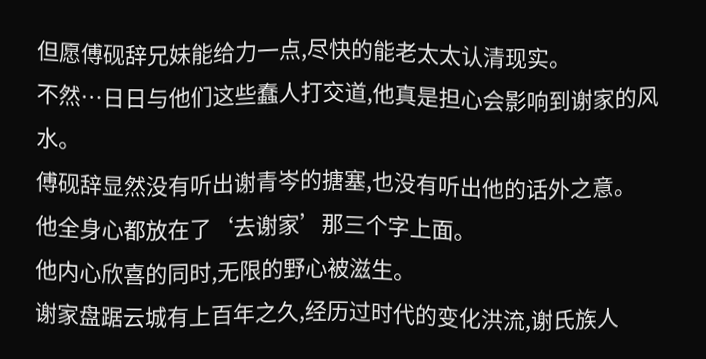但愿傅砚辞兄妹能给力一点,尽快的能老太太认清现实。
不然…日日与他们这些蠢人打交道,他真是担心会影响到谢家的风水。
傅砚辞显然没有听出谢青岑的搪塞,也没有听出他的话外之意。
他全身心都放在了‘去谢家’那三个字上面。
他内心欣喜的同时,无限的野心被滋生。
谢家盘踞云城有上百年之久,经历过时代的变化洪流,谢氏族人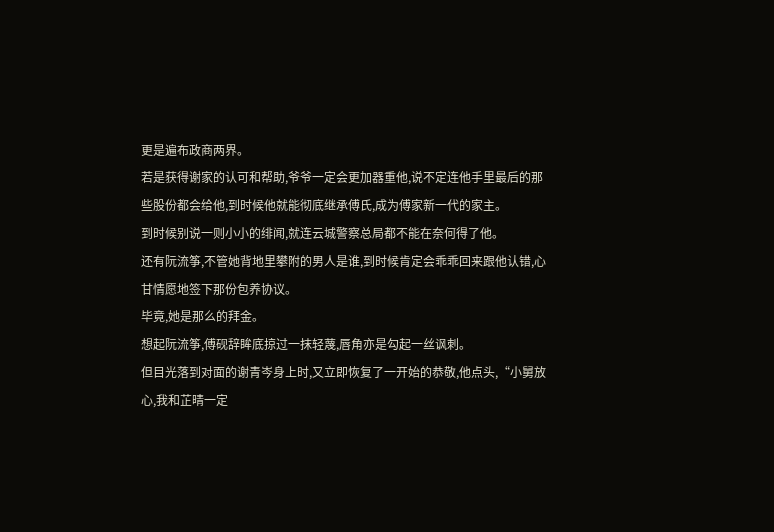更是遍布政商两界。
若是获得谢家的认可和帮助,爷爷一定会更加器重他,说不定连他手里最后的那些股份都会给他,到时候他就能彻底继承傅氏,成为傅家新一代的家主。
到时候别说一则小小的绯闻,就连云城警察总局都不能在奈何得了他。
还有阮流筝,不管她背地里攀附的男人是谁,到时候肯定会乖乖回来跟他认错,心甘情愿地签下那份包养协议。
毕竟,她是那么的拜金。
想起阮流筝,傅砚辞眸底掠过一抹轻蔑,唇角亦是勾起一丝讽刺。
但目光落到对面的谢青岑身上时,又立即恢复了一开始的恭敬,他点头,“小舅放心,我和芷晴一定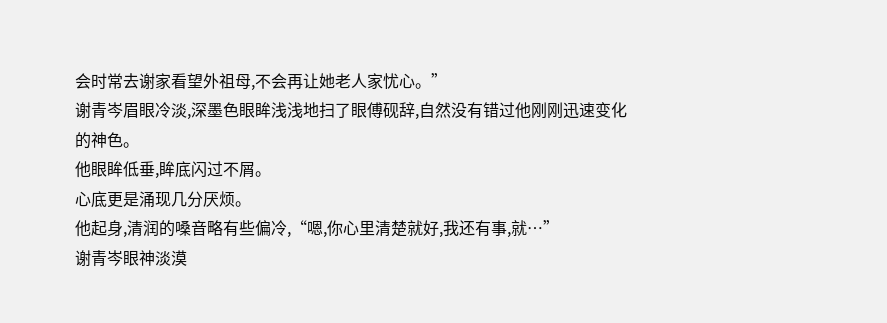会时常去谢家看望外祖母,不会再让她老人家忧心。”
谢青岑眉眼冷淡,深墨色眼眸浅浅地扫了眼傅砚辞,自然没有错过他刚刚迅速变化的神色。
他眼眸低垂,眸底闪过不屑。
心底更是涌现几分厌烦。
他起身,清润的嗓音略有些偏冷,“嗯,你心里清楚就好,我还有事,就…”
谢青岑眼神淡漠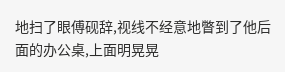地扫了眼傅砚辞,视线不经意地瞥到了他后面的办公桌,上面明晃晃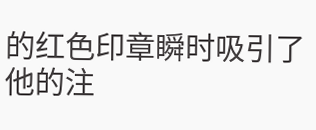的红色印章瞬时吸引了他的注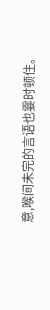意,喉间未完的言语也霎时顿住。